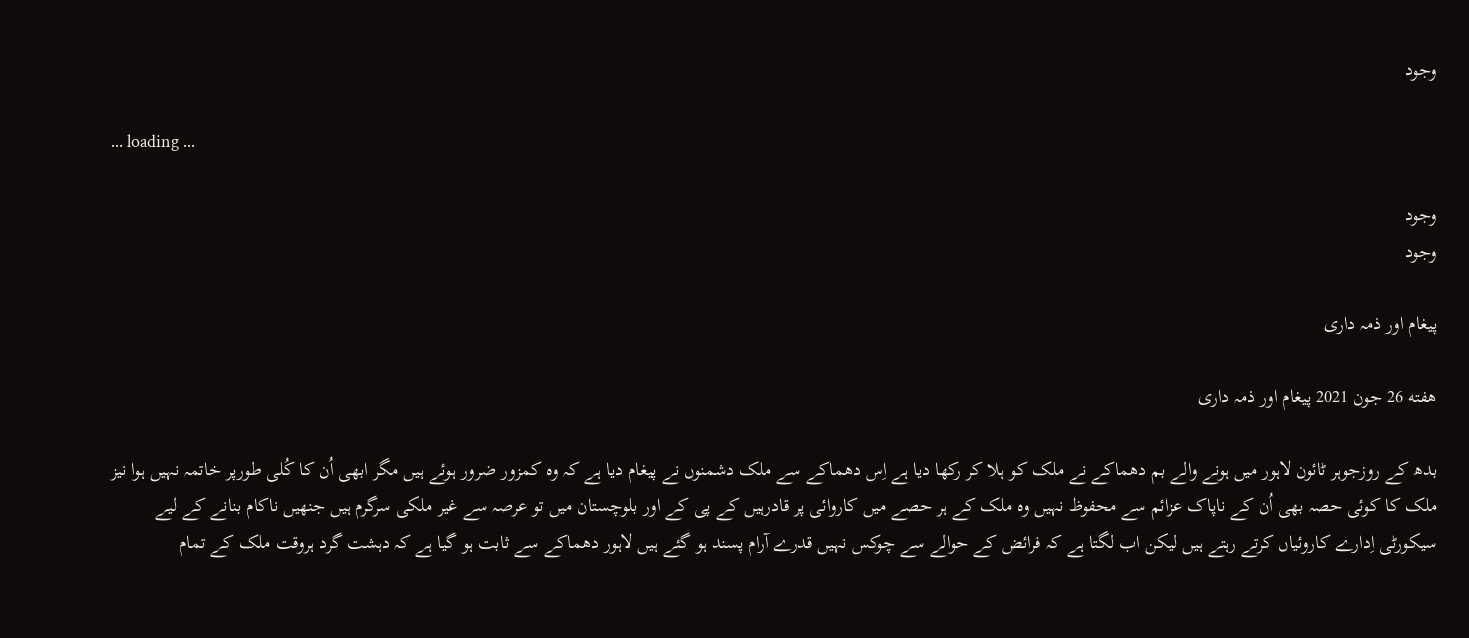وجود

... loading ...

وجود
وجود

پیغام اور ذمہ داری

هفته 26 جون 2021 پیغام اور ذمہ داری

بدھ کے روزجوہر ٹائون لاہور میں ہونے والے بم دھماکے نے ملک کو ہلا کر رکھا دیا ہے اِس دھماکے سے ملک دشمنوں نے پیغام دیا ہے کہ وہ کمزور ضرور ہوئے ہیں مگر ابھی اُن کا کُلی طورپر خاتمہ نہیں ہوا نیز ملک کا کوئی حصہ بھی اُن کے ناپاک عزائم سے محفوظ نہیں وہ ملک کے ہر حصے میں کاروائی پر قادرہیں کے پی کے اور بلوچستان میں تو عرصہ سے غیر ملکی سرگرم ہیں جنھیں ناکام بنانے کے لیے سیکورٹی اِدارے کاروئیاں کرتے رہتے ہیں لیکن اب لگتا ہے کہ فرائض کے حوالے سے چوکس نہیں قدرے آرام پسند ہو گئے ہیں لاہور دھماکے سے ثابت ہو گیا ہے کہ دہشت گرد ہروقت ملک کے تمام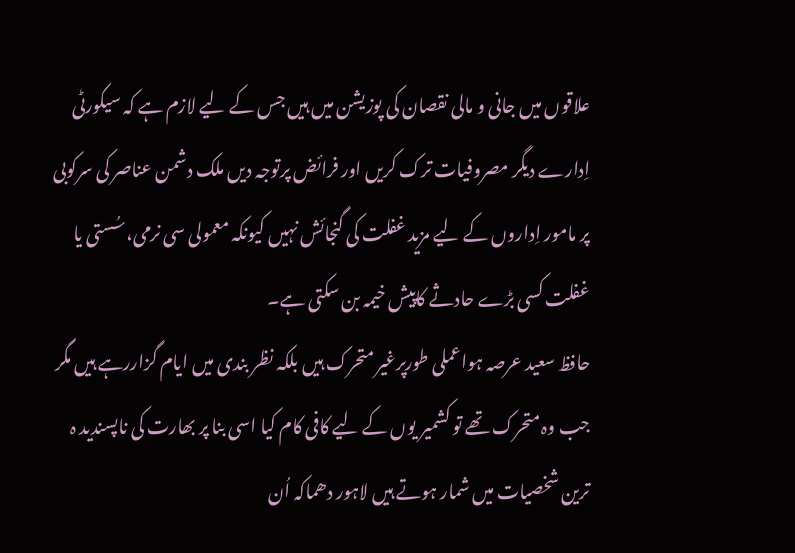علاقوں میں جانی و مالی نقصان کی پوزیشن میں ہیں جس کے لیے لازم ہے کہ سیکورٹی اِدارے دیگر مصروفیات ترک کریں اور فرائض پرتوجہ دیں ملک دشمن عناصر کی سرکوبی پر مامور اِداروں کے لیے مزید غفلت کی گنجائش نہیں کیونکہ معمولی سی نرمی،سُستی یا غفلت کسی بڑے حادثے کاپیش خیمہ بن سکتی ہے۔
حافظ سعید عرصہ ہواعملی طورپرغیر متحرک ہیں بلکہ نظر بندی میں ایام گزاررہے ہیں مگر جب وہ متحرک تھے تو کشمیر یوں کے لیے کافی کام کیا اسی بنا پر بھارت کی ناپسندید ہ ترین شخصیات میں شمار ہوتے ہیں لاہور دھماکہ اُن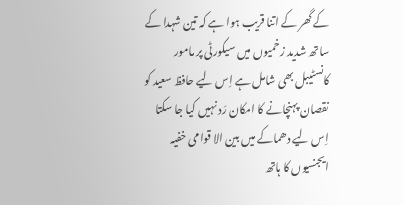کے گھر کے اتنا قریب ہوا ہے کہ تین شہدا کے ساتھ شدید زخمیوں میں سیکورٹی پر مامور کانسٹیبل بھی شامل ہے اِس لیے حافظ سعید کو نقصان پہنچانے کا امکان رَد نہیں کیا جا سکتا اِس لیے دھماکے میں بین الا قوامی خفیہ ایجنسیوں کا ہاتھ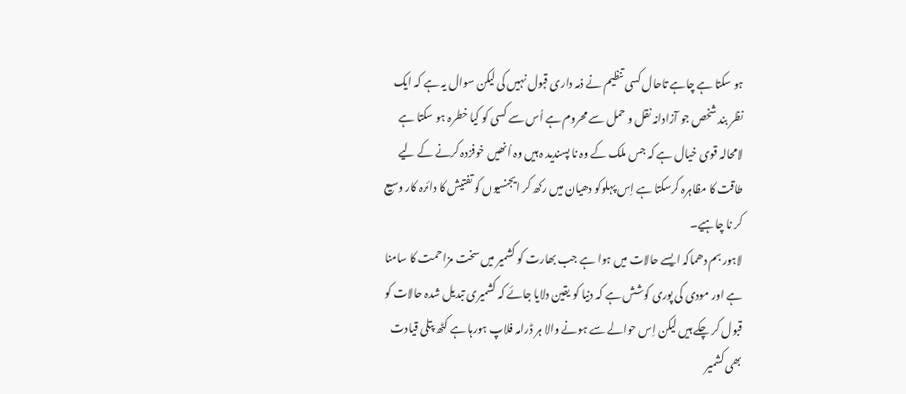ہو سکتا ہے چاہے تاحال کسی تنظیم نے ذمہ داری قبول نہیں کی لیکن سوال یہ ہے کہ ایک نظر بند شخص جو آزادانہ نقل و حمل سے محروم ہے اُس سے کسی کو کیا خطرہ ہو سکتا ہے لامحالہ قوی خیال ہے کہ جس ملک کے وہ نا پسندید ہ ہیں وہ اُنھیں خوفزدہ کرنے کے لیے طاقت کا مظاہرہ کرسکتا ہے اِس پہلوکو دھیان میں رکھ کر ایجنسیوں کو تفتیش کا دائرہ کار وسیع کر نا چاہیے۔
لاہور بم دھماکہ ایسے حالات میں ہوا ہے جب بھارت کو کشمیر میں سخت مزاحمت کا سامنا ہے اور مودی کی پوری کوشش ہے کہ دنیا کو یقین دلایا جائے کہ کشمیری تبدیل شدہ حالات کو قبول کر چکے ہیں لیکن اِس حوالے سے ہونے والا ہر ڈرامہ فلاپ ہورہا ہے کٹھ پتلی قیادت بھی کشمیر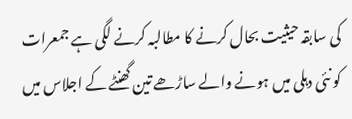کی سابقہ حیثیت بحال کرنے کا مطالبہ کرنے لگی ہے جمعرات کو نئی دہلی میں ہونے والے ساڑھے تین گھنٹے کے اجلاس میں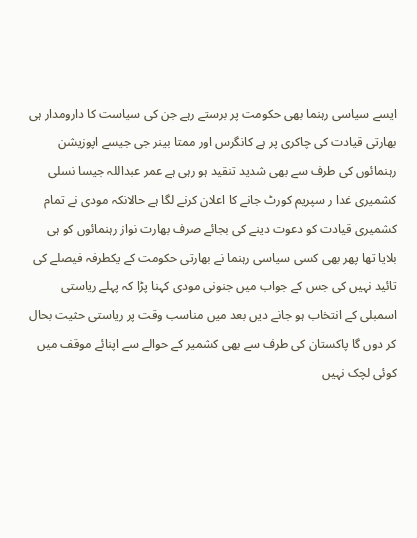ایسے سیاسی رہنما بھی حکومت پر برستے رہے جن کی سیاست کا دارومدار ہی بھارتی قیادت کی چاکری پر ہے کانگرس اور ممتا بینر جی جیسے اپوزیشن رہنمائوں کی طرف سے بھی شدید تنقید ہو رہی ہے عمر عبداللہ جیسا نسلی کشمیری غدا ر سپریم کورٹ جانے کا اعلان کرنے لگا ہے حالانکہ مودی نے تمام کشمیری قیادت کو دعوت دینے کی بجائے صرف بھارت نواز رہنمائوں کو ہی بلایا تھا پھر بھی کسی سیاسی رہنما نے بھارتی حکومت کے یکطرفہ فیصلے کی تائید نہیں کی جس کے جواب میں جنونی مودی کہنا پڑا کہ پہلے ریاستی اسمبلی کے انتخاب ہو جانے دیں بعد میں مناسب وقت پر ریاستی حثیت بحال کر دوں گا پاکستان کی طرف سے بھی کشمیر کے حوالے سے اپنائے موقف میں کوئی لچک نہیں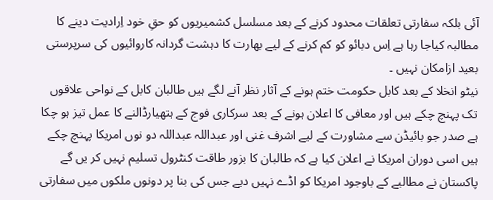آئی بلکہ سفارتی تعلقات محدود کرنے کے بعد مسلسل کشمیریوں کو حقِ خود اِرادیت دینے کا مطالبہ کیاجا رہا ہے اِس دبائو کو کم کرنے کے لیے بھارت کا دہشت گردانہ کاروائیوں کی سرپرستی بعید ازامکان نہیں ۔
نیٹو انخلا کے بعد کابل حکومت ختم ہونے کے آثار نظر آنے لگے ہیں طالبان کابل کے نواحی علاقوں تک پہنچ چکے ہیں اور معافی کا اعلان ہونے کے بعد سرکاری فوج کے ہتھیارڈالنے کا عمل تیز ہو چکا ہے صدر جو بائیڈن سے مشاورت کے لیے اشرف غنی اور عبداللہ عبداللہ دو نوں امریکا پہنچ چکے ہیں اسی دوران امریکا نے اعلان کیا ہے کہ طالبان کا بزور طاقت کنٹرول تسلیم نہیں کر یں گے پاکستان نے مطالبے کے باوجود امریکا کو اڈے نہیں دیے جس کی بنا پر دونوں ملکوں میں سفارتی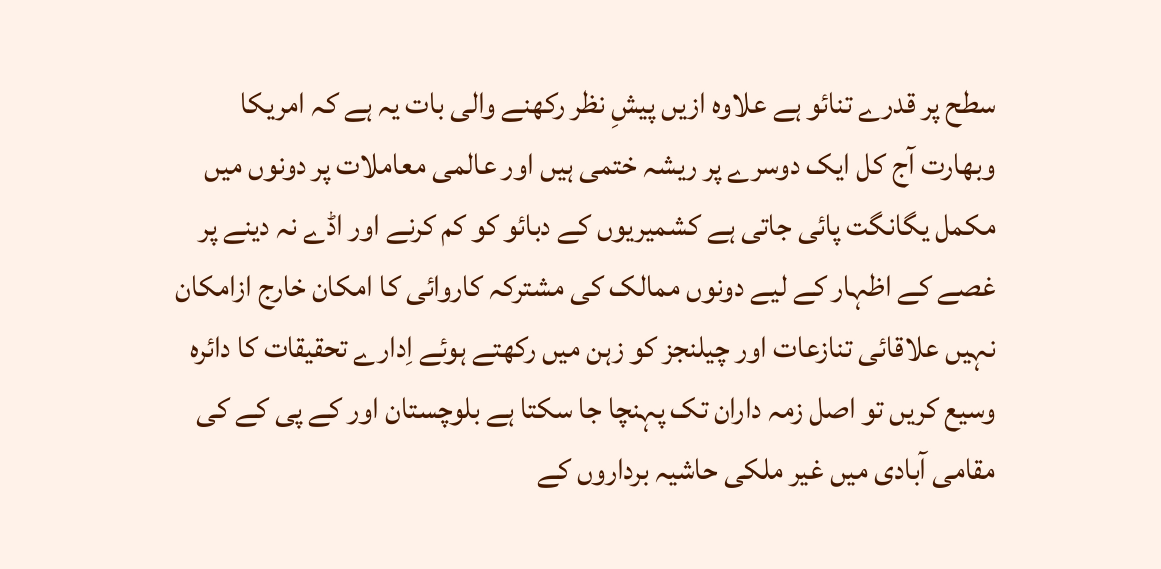سطح پر قدرے تنائو ہے علاوہ ازیں پیشِ نظر رکھنے والی بات یہ ہے کہ امریکا وبھارت آج کل ایک دوسرے پر ریشہ ختمی ہیں اور عالمی معاملات پر دونوں میں مکمل یگانگت پائی جاتی ہے کشمیریوں کے دبائو کو کم کرنے اور اڈے نہ دینے پر غصے کے اظہار کے لیے دونوں ممالک کی مشترکہ کاروائی کا امکان خارج ازامکان نہیں علاقائی تنازعات اور چیلنجز کو زہن میں رکھتے ہوئے اِدارے تحقیقات کا دائرہ وسیع کریں تو اصل زمہ داران تک پہنچا جا سکتا ہے بلوچستان اور کے پی کے کی مقامی آبادی میں غیر ملکی حاشیہ برداروں کے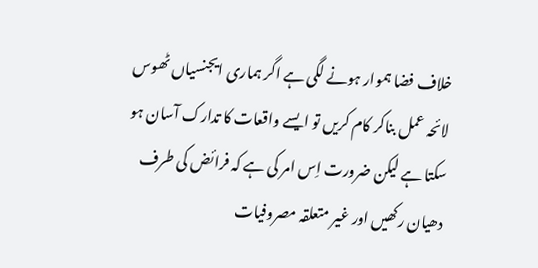خلاف فضا ہموار ہونے لگی ہے اگر ہماری ایجنسیاں ٹھوس لائحہ عمل بناکر کام کریں تو ایسے واقعات کا تدارک آسان ہو سکتا ہے لیکن ضرورت اِس امر کی ہے کہ فرائض کی طرف دھیان رکھیں اور غیر متعلقہ مصروفیات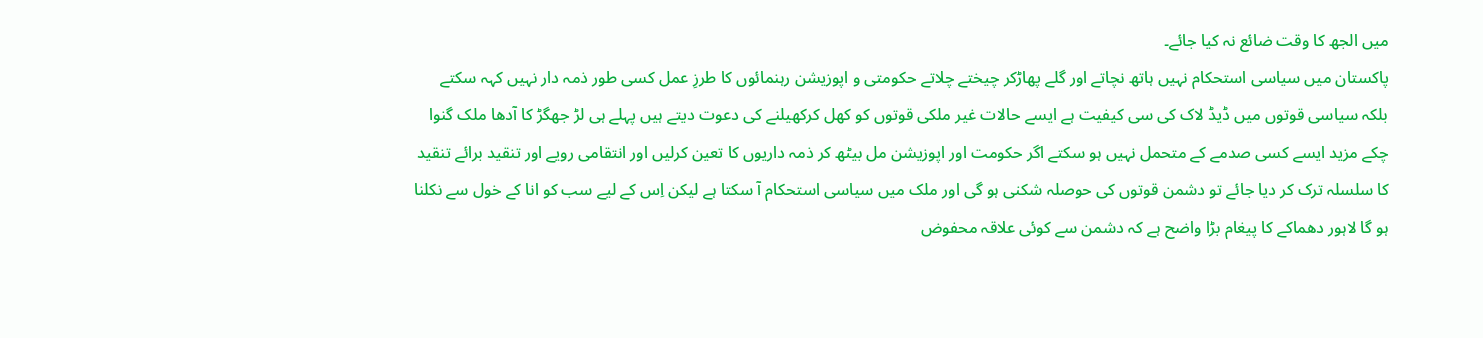میں الجھ کا وقت ضائع نہ کیا جائے۔
پاکستان میں سیاسی استحکام نہیں ہاتھ نچاتے اور گلے پھاڑکر چیختے چلاتے حکومتی و اپوزیشن رہنمائوں کا طرزِ عمل کسی طور ذمہ دار نہیں کہہ سکتے بلکہ سیاسی قوتوں میں ڈیڈ لاک کی سی کیفیت ہے ایسے حالات غیر ملکی قوتوں کو کھل کرکھیلنے کی دعوت دیتے ہیں پہلے ہی لڑ جھگڑ کا آدھا ملک گنوا چکے مزید ایسے کسی صدمے کے متحمل نہیں ہو سکتے اگر حکومت اور اپوزیشن مل بیٹھ کر ذمہ داریوں کا تعین کرلیں اور انتقامی رویے اور تنقید برائے تنقید کا سلسلہ ترک کر دیا جائے تو دشمن قوتوں کی حوصلہ شکنی ہو گی اور ملک میں سیاسی استحکام آ سکتا ہے لیکن اِس کے لیے سب کو انا کے خول سے نکلنا ہو گا لاہور دھماکے کا پیغام بڑا واضح ہے کہ دشمن سے کوئی علاقہ محفوض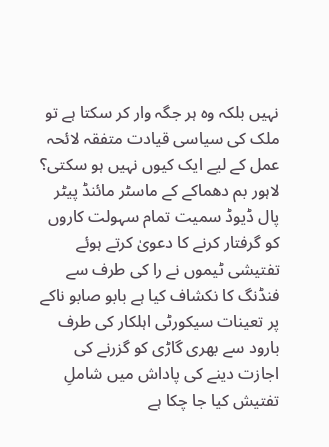نہیں بلکہ وہ ہر جگہ وار کر سکتا ہے تو ملک کی سیاسی قیادت متفقہ لائحہ عمل کے لیے ایک کیوں نہیں ہو سکتی؟
لاہور بم دھماکے کے ماسٹر مائنڈ پیٹر پال ڈیوڈ سمیت تمام سہولت کاروں کو گرفتار کرنے کا دعویٰ کرتے ہوئے تفتیشی ٹیموں نے را کی طرف سے فنڈنگ کا نکشاف کیا ہے بابو صابو ناکے پر تعینات سیکورٹی اہلکار کی طرف بارود سے بھری گاڑی کو گزرنے کی اجازت دینے کی پاداش میں شاملِ تفتیش کیا جا چکا ہے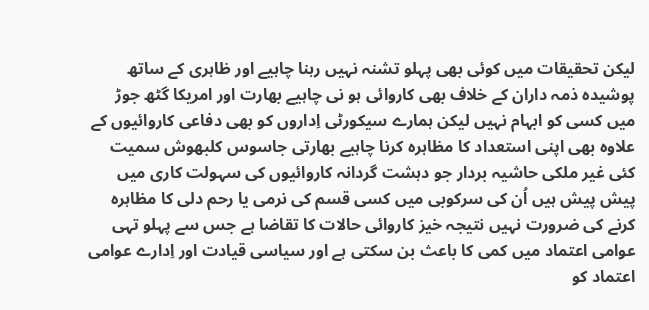لیکن تحقیقات میں کوئی بھی پہلو تشنہ نہیں رہنا چاہیے اور ظاہری کے ساتھ پوشیدہ ذمہ داران کے خلاف بھی کاروائی ہو نی چاہیے بھارت اور امریکا گٹھ جوڑ میں کسی کو ابہام نہیں لیکن ہمارے سیکورٹی اِداروں کو بھی دفاعی کاروائیوں کے علاوہ بھی اپنی استعداد کا مظاہرہ کرنا چاہیے بھارتی جاسوس کلبھوش سمیت کئی غیر ملکی حاشیہ بردار جو دہشت گردانہ کاروائیوں کی سہولت کاری میں پیش پیش ہیں اُن کی سرکوبی میں کسی قسم کی نرمی یا رحم دلی کا مظاہرہ کرنے کی ضرورت نہیں نتیجہ خیز کاروائی حالات کا تقاضا ہے جس سے پہلو تہی عوامی اعتماد میں کمی کا باعث بن سکتی ہے اور سیاسی قیادت اور اِدارے عوامی اعتماد کو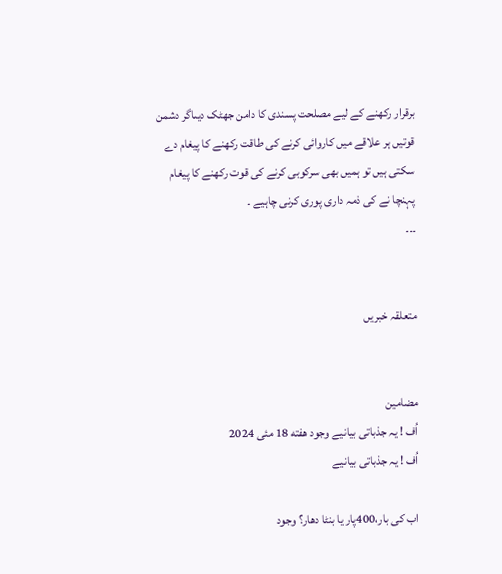برقرار رکھنے کے لیے مصلحت پسندی کا دامن جھٹک دیںاگر دشمن قوتیں ہر علاقے میں کاروائی کرنے کی طاقت رکھنے کا پیغام دے سکتی ہیں تو ہمیں بھی سرکوبی کرنے کی قوت رکھنے کا پیغام پہنچا نے کی ذمہ داری پوری کرنی چاہیے ۔
۔۔۔


متعلقہ خبریں


مضامین
اُف ! یہ جذباتی بیانیے وجود هفته 18 مئی 2024
اُف ! یہ جذباتی بیانیے

اب کی بار،400پار یا بنٹا دھار؟ وجود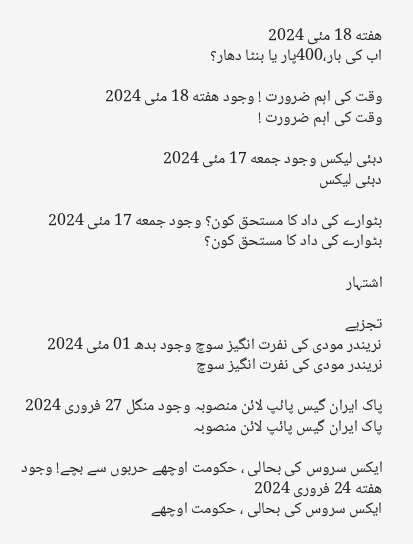هفته 18 مئی 2024
اب کی بار،400پار یا بنٹا دھار؟

وقت کی اہم ضرورت ! وجود هفته 18 مئی 2024
وقت کی اہم ضرورت !

دبئی لیکس وجود جمعه 17 مئی 2024
دبئی لیکس

بٹوارے کی داد کا مستحق کون؟ وجود جمعه 17 مئی 2024
بٹوارے کی داد کا مستحق کون؟

اشتہار

تجزیے
نریندر مودی کی نفرت انگیز سوچ وجود بدھ 01 مئی 2024
نریندر مودی کی نفرت انگیز سوچ

پاک ایران گیس پائپ لائن منصوبہ وجود منگل 27 فروری 2024
پاک ایران گیس پائپ لائن منصوبہ

ایکس سروس کی بحالی ، حکومت اوچھے حربوں سے بچے! وجود هفته 24 فروری 2024
ایکس سروس کی بحالی ، حکومت اوچھے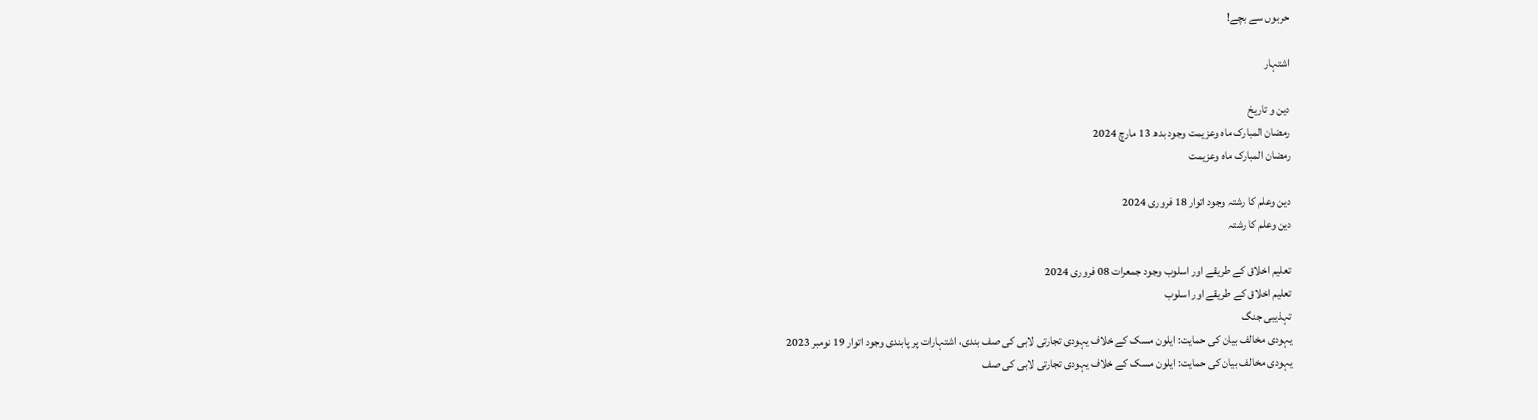حربوں سے بچے!

اشتہار

دین و تاریخ
رمضان المبارک ماہ وعزیمت وجود بدھ 13 مارچ 2024
رمضان المبارک ماہ وعزیمت

دین وعلم کا رشتہ وجود اتوار 18 فروری 2024
دین وعلم کا رشتہ

تعلیم اخلاق کے طریقے اور اسلوب وجود جمعرات 08 فروری 2024
تعلیم اخلاق کے طریقے اور اسلوب
تہذیبی جنگ
یہودی مخالف بیان کی حمایت: ایلون مسک کے خلاف یہودی تجارتی لابی کی صف بندی، اشتہارات پر پابندی وجود اتوار 19 نومبر 2023
یہودی مخالف بیان کی حمایت: ایلون مسک کے خلاف یہودی تجارتی لابی کی صف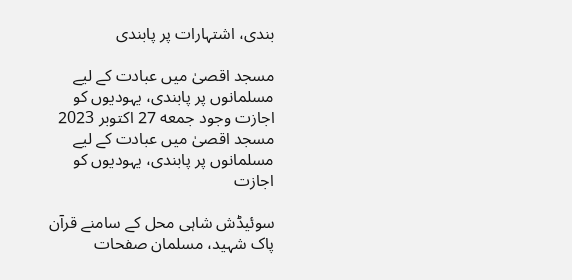بندی، اشتہارات پر پابندی

مسجد اقصیٰ میں عبادت کے لیے مسلمانوں پر پابندی، یہودیوں کو اجازت وجود جمعه 27 اکتوبر 2023
مسجد اقصیٰ میں عبادت کے لیے مسلمانوں پر پابندی، یہودیوں کو اجازت

سوئیڈش شاہی محل کے سامنے قرآن پاک شہید، مسلمان صفحات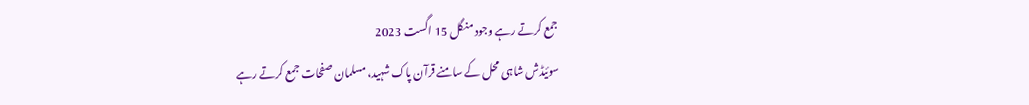جمع کرتے رہے وجود منگل 15 اگست 2023
سوئیڈش شاہی محل کے سامنے قرآن پاک شہید، مسلمان صفحات جمع کرتے رہے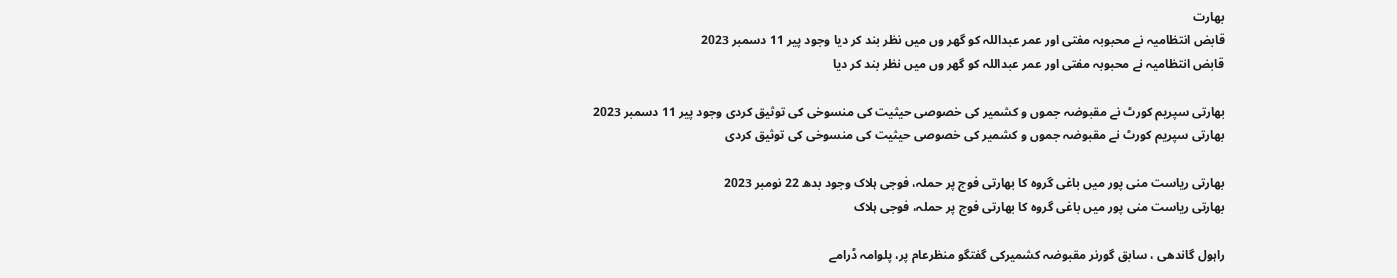بھارت
قابض انتظامیہ نے محبوبہ مفتی اور عمر عبداللہ کو گھر وں میں نظر بند کر دیا وجود پیر 11 دسمبر 2023
قابض انتظامیہ نے محبوبہ مفتی اور عمر عبداللہ کو گھر وں میں نظر بند کر دیا

بھارتی سپریم کورٹ نے مقبوضہ جموں و کشمیر کی خصوصی حیثیت کی منسوخی کی توثیق کردی وجود پیر 11 دسمبر 2023
بھارتی سپریم کورٹ نے مقبوضہ جموں و کشمیر کی خصوصی حیثیت کی منسوخی کی توثیق کردی

بھارتی ریاست منی پور میں باغی گروہ کا بھارتی فوج پر حملہ، فوجی ہلاک وجود بدھ 22 نومبر 2023
بھارتی ریاست منی پور میں باغی گروہ کا بھارتی فوج پر حملہ، فوجی ہلاک

راہول گاندھی ، سابق گورنر مقبوضہ کشمیرکی گفتگو منظرعام پر، پلوامہ ڈرامے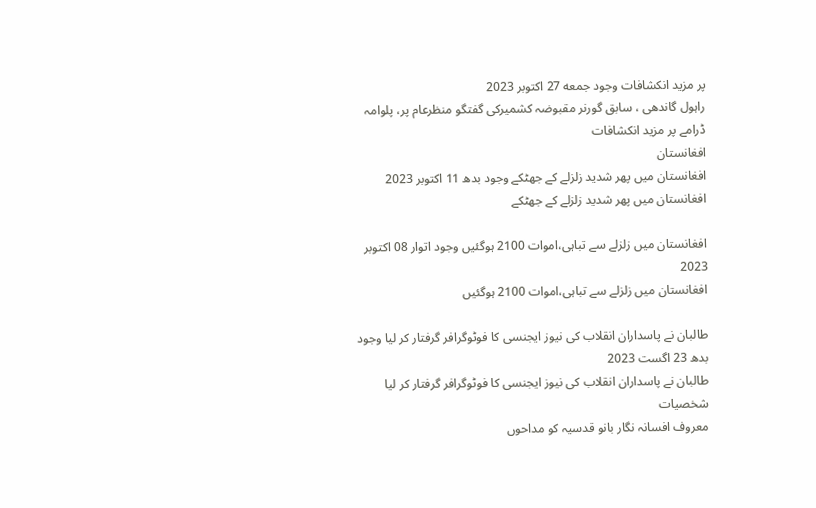پر مزید انکشافات وجود جمعه 27 اکتوبر 2023
راہول گاندھی ، سابق گورنر مقبوضہ کشمیرکی گفتگو منظرعام پر، پلوامہ ڈرامے پر مزید انکشافات
افغانستان
افغانستان میں پھر شدید زلزلے کے جھٹکے وجود بدھ 11 اکتوبر 2023
افغانستان میں پھر شدید زلزلے کے جھٹکے

افغانستان میں زلزلے سے تباہی،اموات 2100 ہوگئیں وجود اتوار 08 اکتوبر 2023
افغانستان میں زلزلے سے تباہی،اموات 2100 ہوگئیں

طالبان نے پاسداران انقلاب کی نیوز ایجنسی کا فوٹوگرافر گرفتار کر لیا وجود بدھ 23 اگست 2023
طالبان نے پاسداران انقلاب کی نیوز ایجنسی کا فوٹوگرافر گرفتار کر لیا
شخصیات
معروف افسانہ نگار بانو قدسیہ کو مداحوں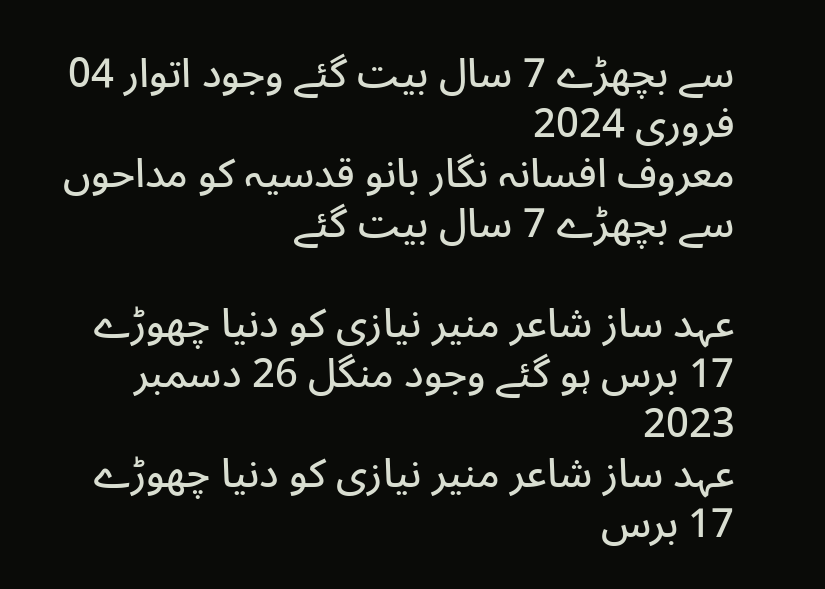سے بچھڑے 7 سال بیت گئے وجود اتوار 04 فروری 2024
معروف افسانہ نگار بانو قدسیہ کو مداحوں سے بچھڑے 7 سال بیت گئے

عہد ساز شاعر منیر نیازی کو دنیا چھوڑے 17 برس ہو گئے وجود منگل 26 دسمبر 2023
عہد ساز شاعر منیر نیازی کو دنیا چھوڑے 17 برس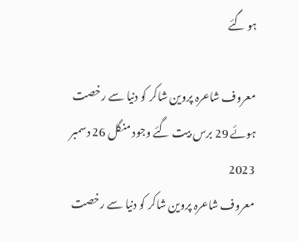ہو گئے

معروف شاعرہ پروین شاکر کو دنیا سے رخصت ہوئے 29 برس بیت گئے وجود منگل 26 دسمبر 2023
معروف شاعرہ پروین شاکر کو دنیا سے رخصت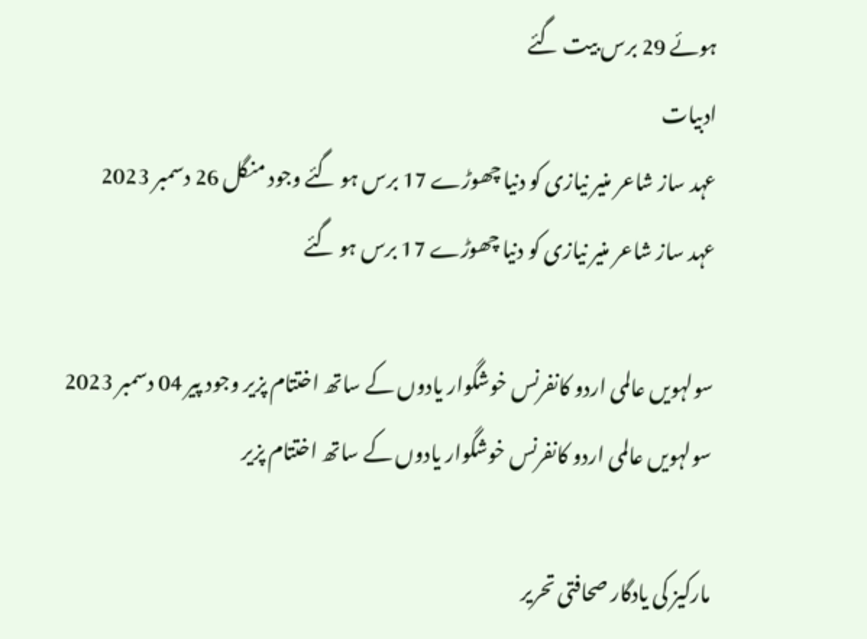ہوئے 29 برس بیت گئے
ادبیات
عہد ساز شاعر منیر نیازی کو دنیا چھوڑے 17 برس ہو گئے وجود منگل 26 دسمبر 2023
عہد ساز شاعر منیر نیازی کو دنیا چھوڑے 17 برس ہو گئے

سولہویں عالمی اردو کانفرنس خوشگوار یادوں کے ساتھ اختتام پزیر وجود پیر 04 دسمبر 2023
سولہویں عالمی اردو کانفرنس خوشگوار یادوں کے ساتھ اختتام پزیر

مارکیز کی یادگار صحافتی تحریر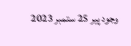وجود پیر 25 ستمبر 2023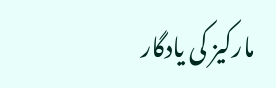مارکیز کی یادگار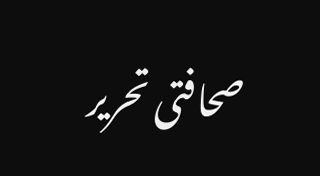صحافتی تحریر